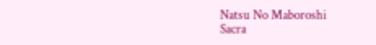Natsu No Maboroshi
Sacra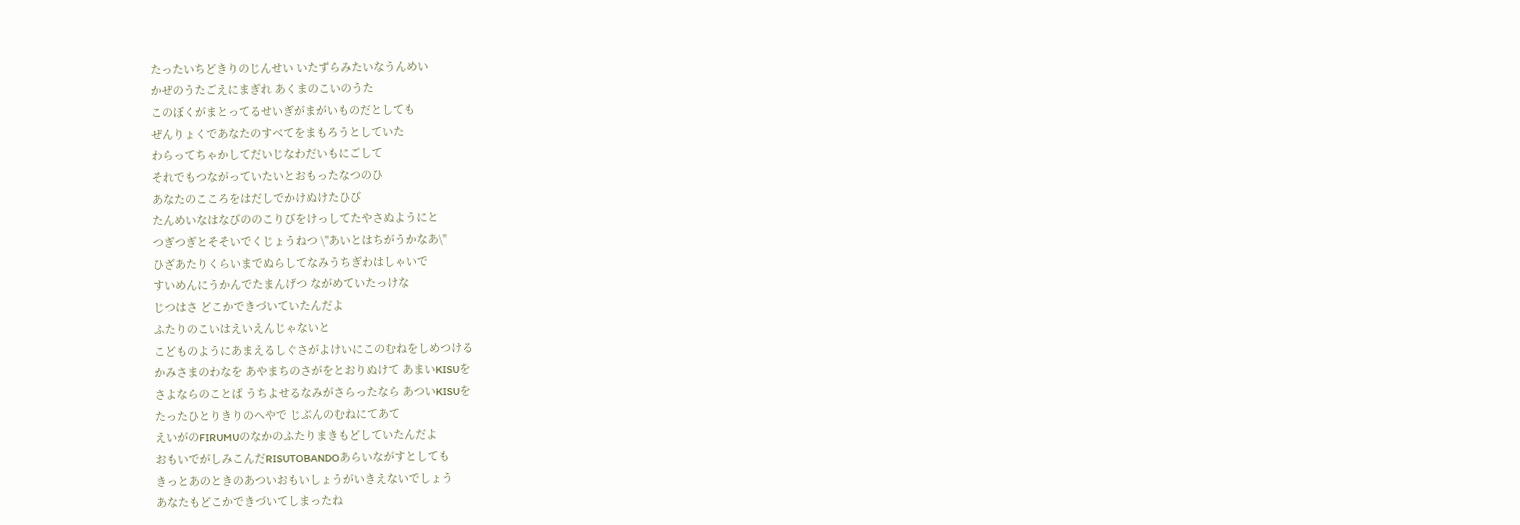たったいちどきりのじんせい いたずらみたいなうんめい
かぜのうたごえにまぎれ あくまのこいのうた
このぼくがまとってるせいぎがまがいものだとしても
ぜんりょくであなたのすべてをまもろうとしていた
わらってちゃかしてだいじなわだいもにごして
それでもつながっていたいとおもったなつのひ
あなたのこころをはだしでかけぬけたひび
たんめいなはなびののこりびをけっしてたやさぬようにと
つぎつぎとそそいでくじょうねつ \"あいとはちがうかなあ\"
ひざあたりくらいまでぬらしてなみうちぎわはしゃいで
すいめんにうかんでたまんげつ ながめていたっけな
じつはさ どこかできづいていたんだよ
ふたりのこいはえいえんじゃないと
こどものようにあまえるしぐさがよけいにこのむねをしめつける
かみさまのわなを あやまちのさがをとおりぬけて あまいKISUを
さよならのことば うちよせるなみがさらったなら あついKISUを
たったひとりきりのへやで じぶんのむねにてあて
えいがのFIRUMUのなかのふたりまきもどしていたんだよ
おもいでがしみこんだRISUTOBANDOあらいながすとしても
きっとあのときのあついおもいしょうがいきえないでしょう
あなたもどこかできづいてしまったね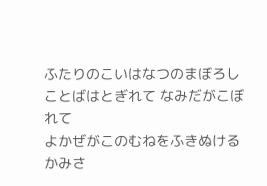ふたりのこいはなつのまぼろし
ことばはとぎれて なみだがこぼれて
よかぜがこのむねをふきぬける
かみさ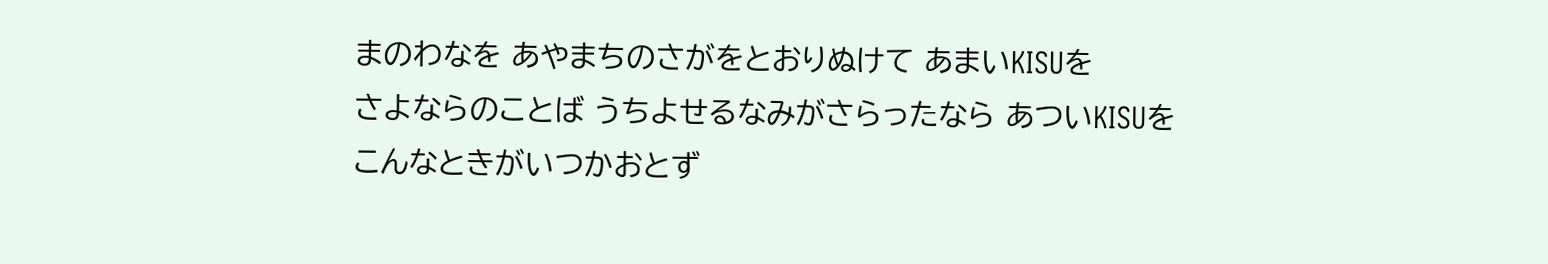まのわなを あやまちのさがをとおりぬけて あまいKISUを
さよならのことば うちよせるなみがさらったなら あついKISUを
こんなときがいつかおとず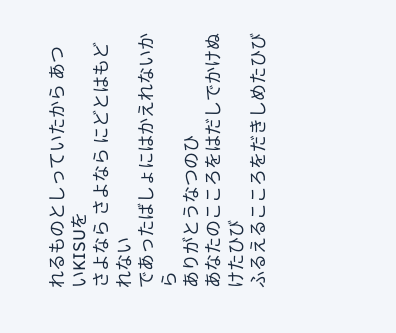れるものとしっていたから あついKISUを
さよなら さよなら にどとはもどれない
であったばしょにはかえれないから
ありがとうなつのひ
あなたのこころをはだしでかけぬけたひび
ふるえるこころをだきしめたひび